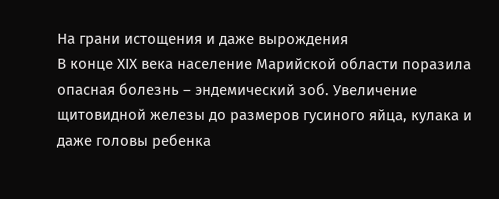На грани истощения и даже вырождения
В конце ХIХ века население Марийской области поразила опасная болезнь – эндемический зоб. Увеличение щитовидной железы до размеров гусиного яйца, кулака и даже головы ребенка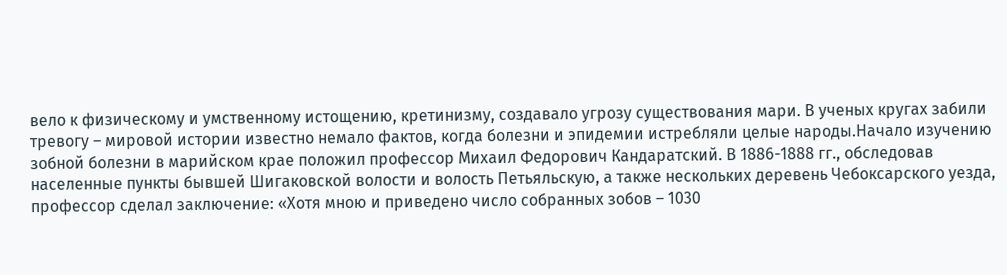вело к физическому и умственному истощению, кретинизму, создавало угрозу существования мари. В ученых кругах забили тревогу – мировой истории известно немало фактов, когда болезни и эпидемии истребляли целые народы.Начало изучению зобной болезни в марийском крае положил профессор Михаил Федорович Кандаратский. В 1886-1888 гг., обследовав населенные пункты бывшей Шигаковской волости и волость Петьяльскую, а также нескольких деревень Чебоксарского уезда, профессор сделал заключение: «Хотя мною и приведено число собранных зобов – 1030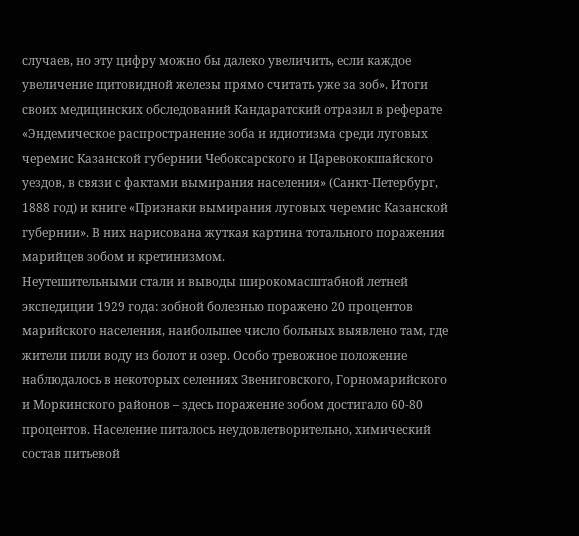случаев, но эту цифру можно бы далеко увеличить, если каждое увеличение щитовидной железы прямо считать уже за зоб». Итоги своих медицинских обследований Кандаратский отразил в реферате «Эндемическое распространение зоба и идиотизма среди луговых черемис Казанской губернии Чебоксарского и Царевококшайского уездов, в связи с фактами вымирания населения» (Санкт-Петербург, 1888 год) и книге «Признаки вымирания луговых черемис Казанской губернии». В них нарисована жуткая картина тотального поражения марийцев зобом и кретинизмом.
Неутешительными стали и выводы широкомасштабной летней экспедиции 1929 года: зобной болезнью поражено 20 процентов марийского населения, наибольшее число больных выявлено там, где жители пили воду из болот и озер. Особо тревожное положение наблюдалось в некоторых селениях Звениговского, Горномарийского и Моркинского районов – здесь поражение зобом достигало 60-80 процентов. Население питалось неудовлетворительно, химический состав питьевой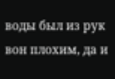воды был из рук вон плохим, да и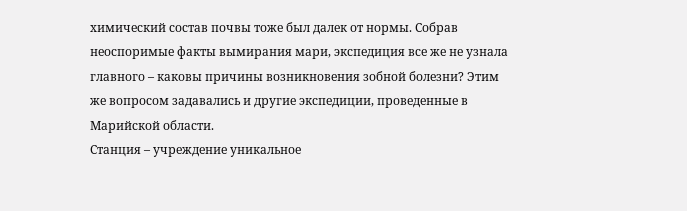химический состав почвы тоже был далек от нормы. Собрав неоспоримые факты вымирания мари, экспедиция все же не узнала главного – каковы причины возникновения зобной болезни? Этим же вопросом задавались и другие экспедиции, проведенные в Марийской области.
Станция – учреждение уникальное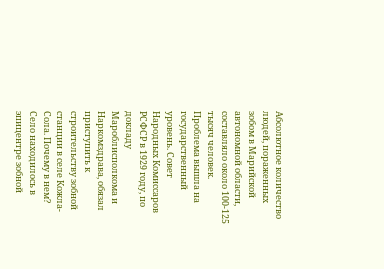Абсолютное количество людей, пораженных зобом в Марийской автономной области, составляло около 100-125 тысяч человек. Проблема вышла на государственный уровень. Совет Народных Комиссаров РСФСР в 1929 году, по докладу Мароблисполкома и Наркомздрава, обязал приступить к строительству зобной станции в селе Кожла-Сола. Почему в нем? Село находилось в эпицентре зобной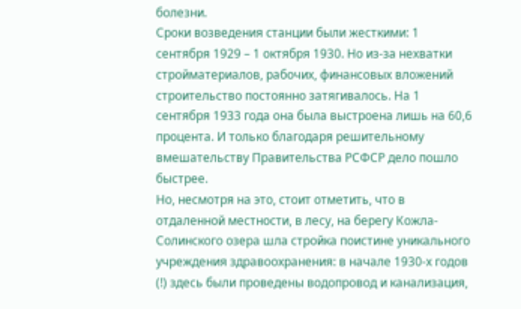болезни.
Сроки возведения станции были жесткими: 1 сентября 1929 – 1 октября 1930. Но из-за нехватки стройматериалов, рабочих, финансовых вложений строительство постоянно затягивалось. На 1 сентября 1933 года она была выстроена лишь на 60,6 процента. И только благодаря решительному вмешательству Правительства РСФСР дело пошло быстрее.
Но, несмотря на это, стоит отметить, что в отдаленной местности, в лесу, на берегу Кожла-Солинского озера шла стройка поистине уникального учреждения здравоохранения: в начале 1930-х годов (!) здесь были проведены водопровод и канализация,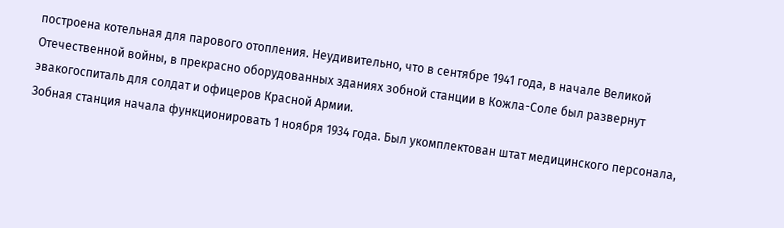построена котельная для парового отопления. Неудивительно, что в сентябре 1941 года, в начале Великой Отечественной войны, в прекрасно оборудованных зданиях зобной станции в Кожла-Соле был развернут эвакогоспиталь для солдат и офицеров Красной Армии.
Зобная станция начала функционировать 1 ноября 1934 года. Был укомплектован штат медицинского персонала,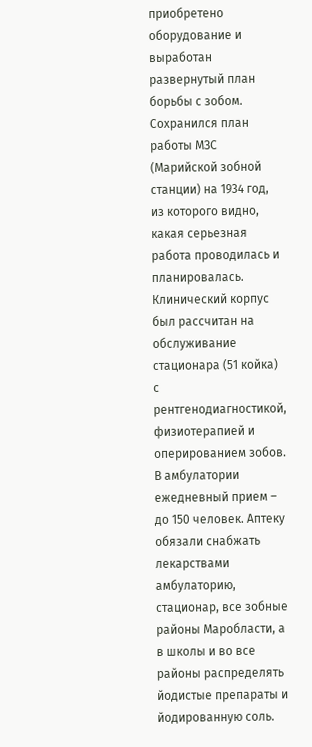приобретено оборудование и выработан развернутый план борьбы с зобом.
Сохранился план работы МЗС (Марийской зобной станции) на 1934 год, из которого видно, какая серьезная работа проводилась и планировалась. Клинический корпус был рассчитан на обслуживание стационара (51 койка) с рентгенодиагностикой, физиотерапией и оперированием зобов. В амбулатории ежедневный прием – до 150 человек. Аптеку обязали снабжать лекарствами амбулаторию, стационар, все зобные районы Маробласти, а в школы и во все районы распределять йодистые препараты и йодированную соль.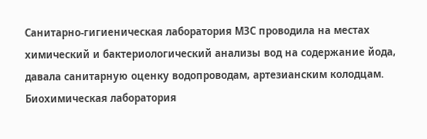Санитарно-гигиеническая лаборатория МЗС проводила на местах химический и бактериологический анализы вод на содержание йода, давала санитарную оценку водопроводам, артезианским колодцам. Биохимическая лаборатория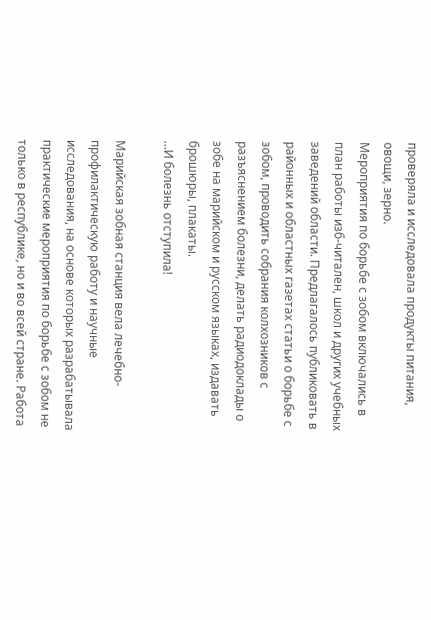проверяла и исследовала продукты питания, овощи, зерно.
Мероприятия по борьбе с зобом включались в план работы изб-читален, школ и других учебных заведений области. Предлагалось публиковать в районных и областных газетах статьи о борьбе с зобом, проводить собрания колхозников с разъяснением болезни, делать радиодоклады о зобе на марийском и русском языках, издавать брошюры, плакаты.
…И болезнь отступила!

Марийская зобная станция вела лечебно-профилактическую работу и научные исследования, на основе которых разрабатывала практические мероприятия по борьбе с зобом не только в республике, но и во всей стране. Работа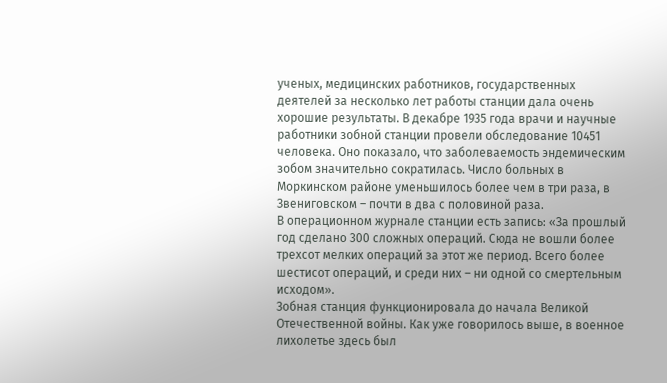ученых, медицинских работников, государственных деятелей за несколько лет работы станции дала очень хорошие результаты. В декабре 1935 года врачи и научные работники зобной станции провели обследование 10451 человека. Оно показало, что заболеваемость эндемическим зобом значительно сократилась. Число больных в Моркинском районе уменьшилось более чем в три раза, в Звениговском – почти в два с половиной раза.
В операционном журнале станции есть запись: «За прошлый год сделано 300 сложных операций. Сюда не вошли более трехсот мелких операций за этот же период. Всего более шестисот операций, и среди них – ни одной со смертельным исходом».
Зобная станция функционировала до начала Великой Отечественной войны. Как уже говорилось выше, в военное лихолетье здесь был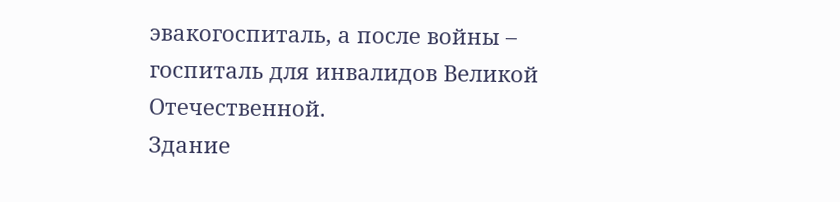эвакогоспиталь, а после войны – госпиталь для инвалидов Великой Отечественной.
Здание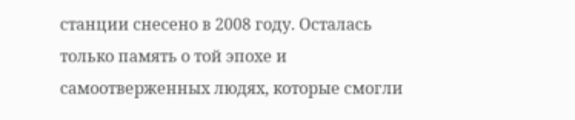станции снесено в 2008 году. Осталась только память о той эпохе и самоотверженных людях, которые смогли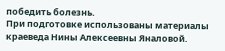победить болезнь.
При подготовке использованы материалы краеведа Нины Алексеевны Яналовой.